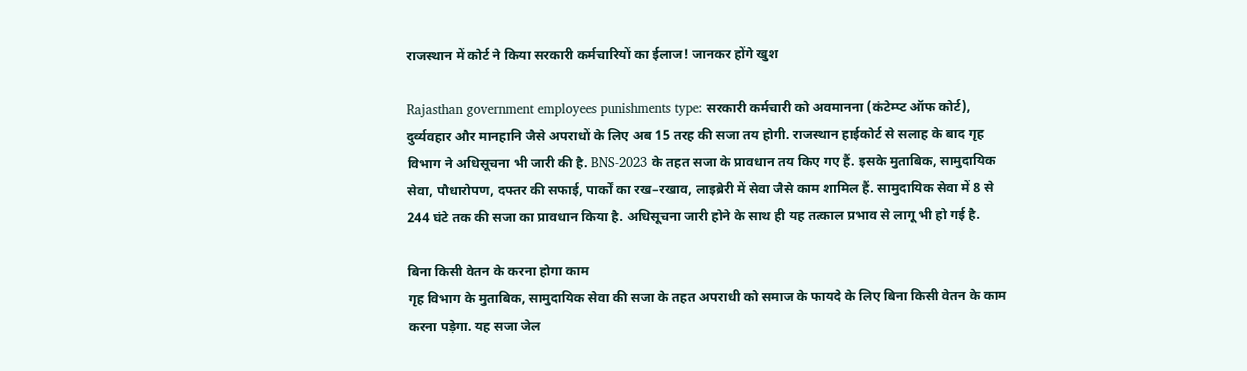राजस्थान में कोर्ट ने किया सरकारी कर्मचारियों का ईलाज! जानकर होंगे खुश

Rajasthan government employees punishments type: सरकारी कर्मचारी को अवमानना (कंटेम्प्ट ऑफ कोर्ट), दुर्व्यवहार और मानहानि जैसे अपराधों के लिए अब 15 तरह की सजा तय होगी. राजस्थान हाईकोर्ट से सलाह के बाद गृह विभाग ने अधिसूचना भी जारी की है. BNS-2023 के तहत सजा के प्रावधान तय किए गए हैं. इसके मुताबिक, सामुदायिक सेवा, पौधारोपण, दफ्तर की सफाई, पार्कों का रख–रखाव, लाइब्रेरी में सेवा जैसे काम शामिल हैं. सामुदायिक सेवा में 8 से 244 घंटे तक की सजा का प्रावधान किया है. अधिसूचना जारी होने के साथ ही यह तत्काल प्रभाव से लागू भी हो गई है.

बिना किसी वेतन के करना होगा काम
गृह विभाग के मुताबिक, सामुदायिक सेवा की सजा के तहत अपराधी को समाज के फायदे के लिए बिना किसी वेतन के काम करना पड़ेगा. यह सजा जेल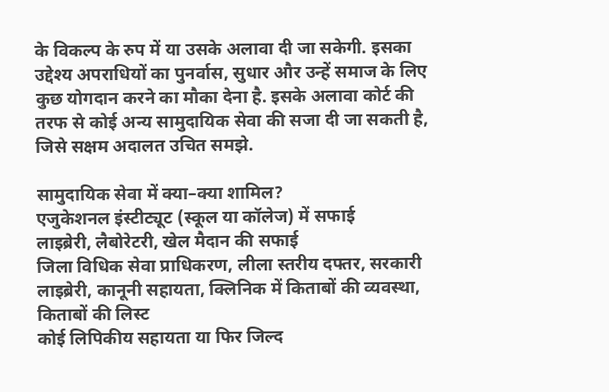के विकल्प के रुप में या उसके अलावा दी जा सकेगी. इसका उद्देश्य अपराधियों का पुनर्वास, सुधार और उन्हें समाज के लिए कुछ योगदान करने का मौका देना है. इसके अलावा कोर्ट की तरफ से कोई अन्य सामुदायिक सेवा की सजा दी जा सकती है, जिसे सक्षम अदालत उचित समझे.

सामुदायिक सेवा में क्या–क्या शामिल?
एजुकेशनल इंस्टीट्यूट (स्कूल या कॉलेज) में सफाई
लाइब्रेरी, लैबोरेटरी, खेल मैदान की सफाई
जिला विधिक सेवा प्राधिकरण, लीला स्तरीय दफ्तर, सरकारी लाइब्रेरी, कानूनी सहायता, क्लिनिक में किताबों की व्यवस्था, किताबों की लिस्ट
कोई लिपिकीय सहायता या फिर जिल्द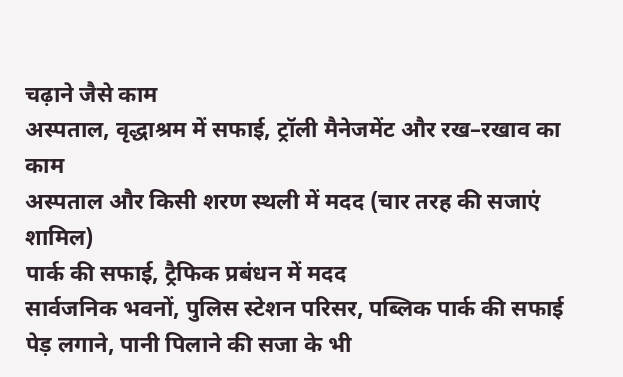चढ़ाने जैसे काम
अस्पताल, वृद्धाश्रम में सफाई, ट्रॉली मैनेजमेंट और रख–रखाव का काम
अस्पताल और किसी शरण स्थली में मदद (चार तरह की सजाएं शामिल)
पार्क की सफाई, ट्रैफिक प्रबंधन में मदद
सार्वजनिक भवनों, पुलिस स्टेशन परिसर, पब्लिक पार्क की सफाई
पेड़ लगाने, पानी पिलाने की सजा के भी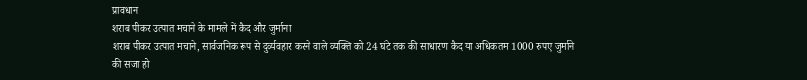प्रावधान
शराब पीकर उत्पात मचाने के मामले में कैद और जुर्माना
शराब पीकर उत्पात मचाने, सार्वजनिक रूप से दुर्व्यवहार करने वाले व्यक्ति को 24 घंटे तक की साधारण कैद या अधिकतम 1000 रुपए जुर्माने की सजा हो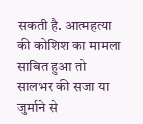सकती है. आत्महत्या की कोशिश का मामला साबित हुआ तो सालभर की सजा या जुर्माने से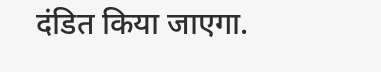दंडित किया जाएगा.